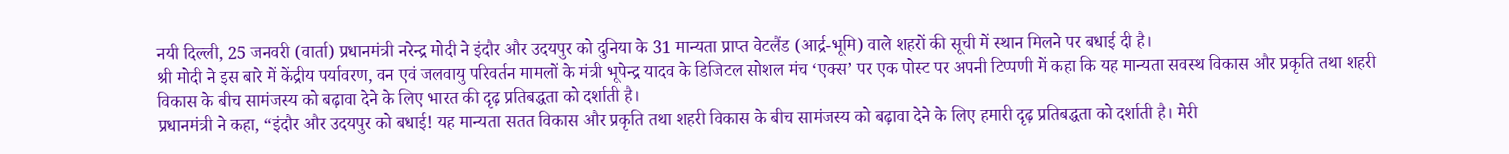नयी दिल्ली, 25 जनवरी (वार्ता) प्रधानमंत्री नरेन्द्र मोदी ने इंदौर और उदयपुर को दुनिया के 31 मान्यता प्राप्त वेटलैंड (आर्द्र-भूमि) वाले शहरों की सूची में स्थान मिलने पर बधाई दी है।
श्री मोदी ने इस बारे में केंद्रीय पर्यावरण, वन एवं जलवायु परिवर्तन मामलों के मंत्री भूपेन्द्र यादव के डिजिटल सोशल मंच ‘एक्स’ पर एक पोस्ट पर अपनी टिप्पणी में कहा कि यह मान्यता सवस्थ विकास और प्रकृति तथा शहरी विकास के बीच सामंजस्य को बढ़ावा देने के लिए भारत की दृढ़ प्रतिबद्धता को दर्शाती है।
प्रधानमंत्री ने कहा, “इंदौर और उदयपुर को बधाई! यह मान्यता सतत विकास और प्रकृति तथा शहरी विकास के बीच सामंजस्य को बढ़ावा देने के लिए हमारी दृढ़ प्रतिबद्धता को दर्शाती है। मेरी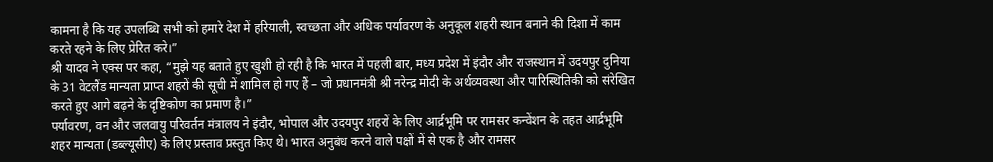कामना है कि यह उपलब्धि सभी को हमारे देश में हरियाली, स्वच्छता और अधिक पर्यावरण के अनुकूल शहरी स्थान बनाने की दिशा में काम करते रहने के लिए प्रेरित करे।”
श्री यादव ने एक्स पर कहा, “मुझे यह बताते हुए खुशी हो रही है कि भारत में पहली बार, मध्य प्रदेश में इंदौर और राजस्थान में उदयपुर दुनिया के 31 वेटलैंड मान्यता प्राप्त शहरों की सूची में शामिल हो गए हैं – जो प्रधानमंत्री श्री नरेन्द्र मोदी के अर्थव्यवस्था और पारिस्थितिकी को संरेखित करते हुए आगे बढ़ने के दृष्टिकोण का प्रमाण है।”
पर्यावरण, वन और जलवायु परिवर्तन मंत्रालय ने इंदौर, भोपाल और उदयपुर शहरों के लिए आर्द्रभूमि पर रामसर कन्वेंशन के तहत आर्द्रभूमि शहर मान्यता (डब्ल्यूसीए) के लिए प्रस्ताव प्रस्तुत किए थे। भारत अनुबंध करने वाले पक्षों में से एक है और रामसर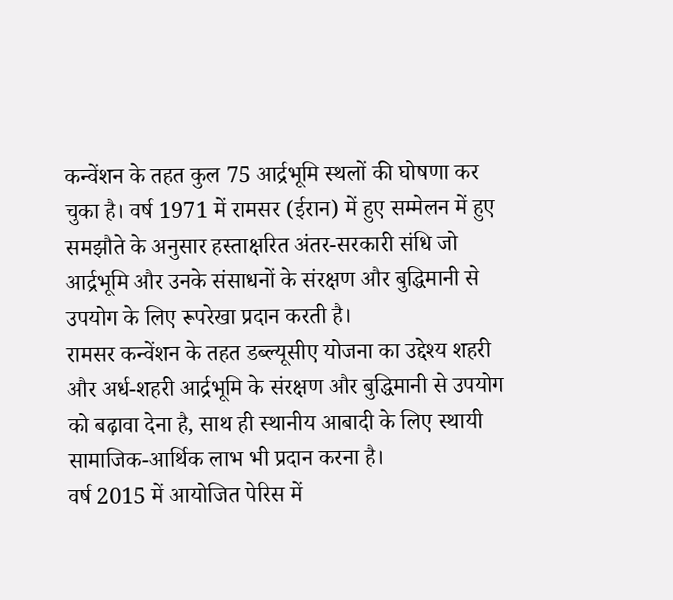कन्वेंशन के तहत कुल 75 आर्द्रभूमि स्थलों की घोषणा कर चुका है। वर्ष 1971 में रामसर (ईरान) में हुए सम्मेलन में हुए समझौते के अनुसार हस्ताक्षरित अंतर-सरकारी संधि जो आर्द्रभूमि और उनके संसाधनों के संरक्षण और बुद्धिमानी से उपयोग के लिए रूपरेखा प्रदान करती है।
रामसर कन्वेंशन के तहत डब्ल्यूसीए योजना का उद्देश्य शहरी और अर्ध-शहरी आर्द्रभूमि के संरक्षण और बुद्धिमानी से उपयोग को बढ़ावा देना है, साथ ही स्थानीय आबादी के लिए स्थायी सामाजिक-आर्थिक लाभ भी प्रदान करना है।
वर्ष 2015 में आयोजित पेरिस में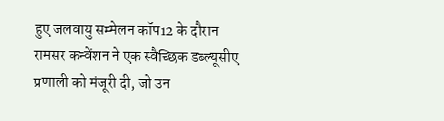हुए जलवायु सम्मेलन कॉप12 के दौरान रामसर कन्वेंशन ने एक स्वैच्छिक डब्ल्यूसीए प्रणाली को मंजूरी दी, जो उन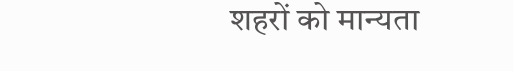शहरों को मान्यता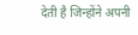देती है जिन्होंने अपनी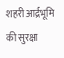शहरी आर्द्रभूमि की सुरक्षा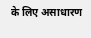के लिए असाधारण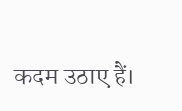कदम उठाए हैं।